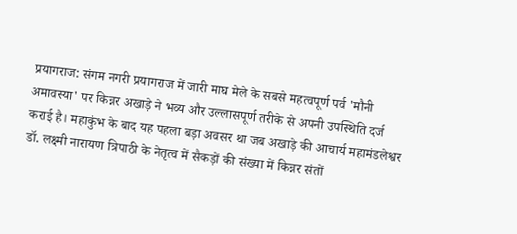प्रयागराज: संगम नगरी प्रयागराज में जारी माघ मेले के सबसे महत्वपूर्ण पर्व 'मौनी अमावस्या' पर किन्नर अखाड़े ने भव्य और उल्लासपूर्ण तरीके से अपनी उपस्थिति दर्ज कराई है। महाकुंभ के बाद यह पहला बड़ा अवसर था जब अखाड़े की आचार्य महामंडलेश्वर डॉ. लक्ष्मी नारायण त्रिपाठी के नेतृत्व में सैकड़ों की संख्या में किन्नर संतों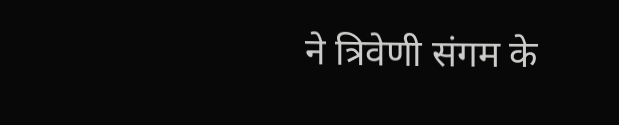ने त्रिवेणी संगम के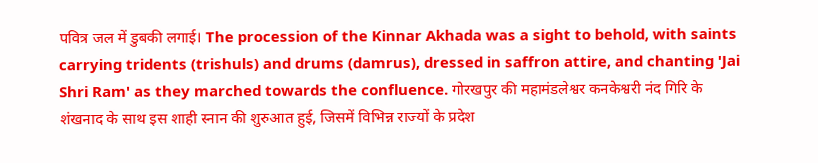पवित्र जल में डुबकी लगाई। The procession of the Kinnar Akhada was a sight to behold, with saints carrying tridents (trishuls) and drums (damrus), dressed in saffron attire, and chanting 'Jai Shri Ram' as they marched towards the confluence. गोरखपुर की महामंडलेश्वर कनकेश्वरी नंद गिरि के शंखनाद के साथ इस शाही स्नान की शुरुआत हुई, जिसमें विभिन्न राज्यों के प्रदेश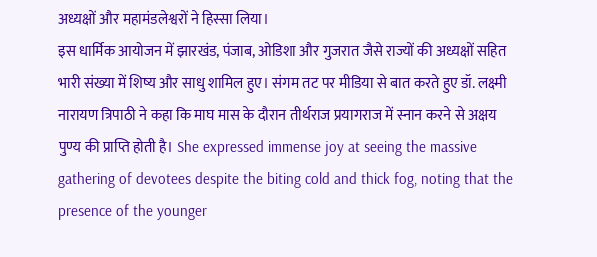अध्यक्षों और महामंडलेश्वरों ने हिस्सा लिया।
इस धार्मिक आयोजन में झारखंड, पंजाब, ओडिशा और गुजरात जैसे राज्यों की अध्यक्षों सहित भारी संख्या में शिष्य और साधु शामिल हुए। संगम तट पर मीडिया से बात करते हुए डॉ. लक्ष्मी नारायण त्रिपाठी ने कहा कि माघ मास के दौरान तीर्थराज प्रयागराज में स्नान करने से अक्षय पुण्य की प्राप्ति होती है। She expressed immense joy at seeing the massive gathering of devotees despite the biting cold and thick fog, noting that the presence of the younger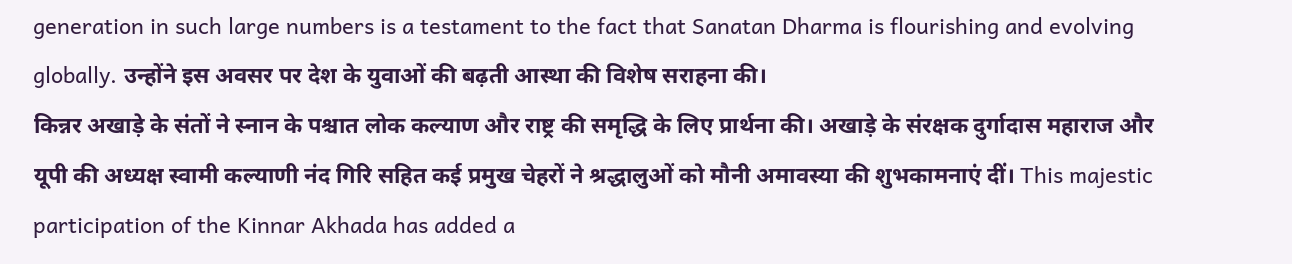generation in such large numbers is a testament to the fact that Sanatan Dharma is flourishing and evolving globally. उन्होंने इस अवसर पर देश के युवाओं की बढ़ती आस्था की विशेष सराहना की।
किन्नर अखाड़े के संतों ने स्नान के पश्चात लोक कल्याण और राष्ट्र की समृद्धि के लिए प्रार्थना की। अखाड़े के संरक्षक दुर्गादास महाराज और यूपी की अध्यक्ष स्वामी कल्याणी नंद गिरि सहित कई प्रमुख चेहरों ने श्रद्धालुओं को मौनी अमावस्या की शुभकामनाएं दीं। This majestic participation of the Kinnar Akhada has added a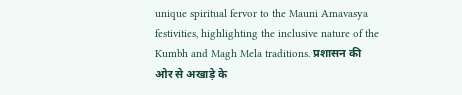unique spiritual fervor to the Mauni Amavasya festivities, highlighting the inclusive nature of the Kumbh and Magh Mela traditions. प्रशासन की ओर से अखाड़े के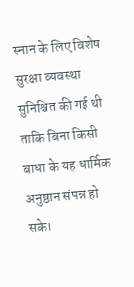स्नान के लिए विशेष सुरक्षा व्यवस्था सुनिश्चित की गई थी ताकि बिना किसी बाधा के यह धार्मिक अनुष्ठान संपन्न हो सके।